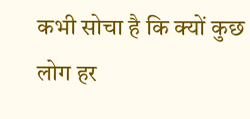कभी सोचा है कि क्यों कुछ लोग हर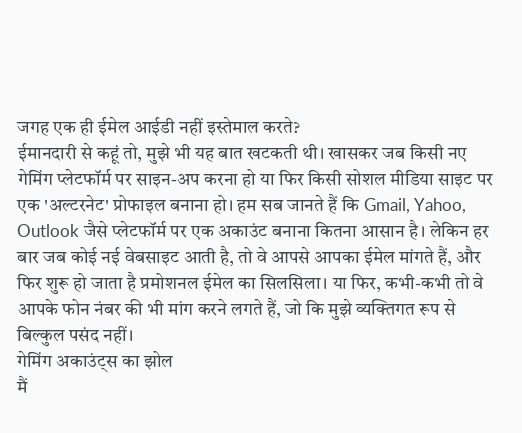जगह एक ही ईमेल आईडी नहीं इस्तेमाल करते?
ईमानदारी से कहूं तो, मुझे भी यह बात खटकती थी। खासकर जब किसी नए गेमिंग प्लेटफॉर्म पर साइन-अप करना हो या फिर किसी सोशल मीडिया साइट पर एक 'अल्टरनेट' प्रोफाइल बनाना हो। हम सब जानते हैं कि Gmail, Yahoo, Outlook जैसे प्लेटफॉर्म पर एक अकाउंट बनाना कितना आसान है। लेकिन हर बार जब कोई नई वेबसाइट आती है, तो वे आपसे आपका ईमेल मांगते हैं, और फिर शुरू हो जाता है प्रमोशनल ईमेल का सिलसिला। या फिर, कभी-कभी तो वे आपके फोन नंबर की भी मांग करने लगते हैं, जो कि मुझे व्यक्तिगत रूप से बिल्कुल पसंद नहीं।
गेमिंग अकाउंट्स का झोल
मैं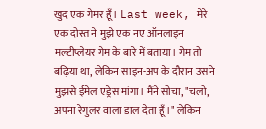खुद एक गेमर हूँ। Last week, मेरे एक दोस्त ने मुझे एक नए ऑनलाइन मल्टीप्लेयर गेम के बारे में बताया। गेम तो बढ़िया था, लेकिन साइन-अप के दौरान उसने मुझसे ईमेल एड्रेस मांगा। मैंने सोचा, "चलो, अपना रेगुलर वाला डाल देता हूँ।" लेकिन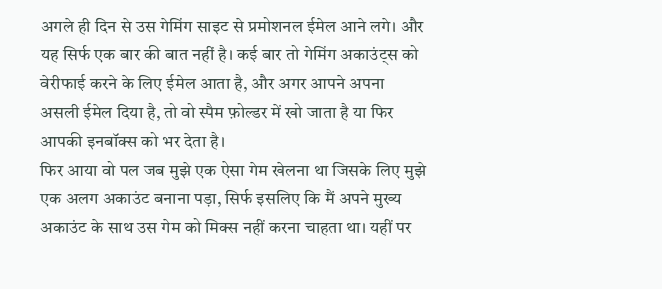अगले ही दिन से उस गेमिंग साइट से प्रमोशनल ईमेल आने लगे। और यह सिर्फ एक बार की बात नहीं है। कई बार तो गेमिंग अकाउंट्स को वेरीफाई करने के लिए ईमेल आता है, और अगर आपने अपना असली ईमेल दिया है, तो वो स्पैम फ़ोल्डर में खो जाता है या फिर आपकी इनबॉक्स को भर देता है।
फिर आया वो पल जब मुझे एक ऐसा गेम खेलना था जिसके लिए मुझे एक अलग अकाउंट बनाना पड़ा, सिर्फ इसलिए कि मैं अपने मुख्य अकाउंट के साथ उस गेम को मिक्स नहीं करना चाहता था। यहीं पर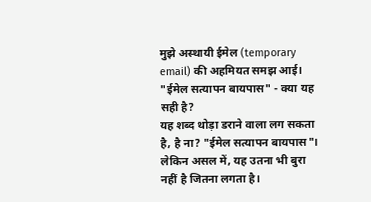मुझे अस्थायी ईमेल (temporary email) की अहमियत समझ आई।
"ईमेल सत्यापन बायपास" - क्या यह सही है?
यह शब्द थोड़ा डराने वाला लग सकता है, है ना? "ईमेल सत्यापन बायपास"। लेकिन असल में, यह उतना भी बुरा नहीं है जितना लगता है।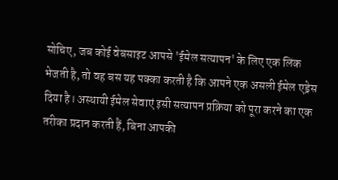सोचिए, जब कोई वेबसाइट आपसे 'ईमेल सत्यापन' के लिए एक लिंक भेजती है, तो वह बस यह पक्का करती है कि आपने एक असली ईमेल एड्रेस दिया है। अस्थायी ईमेल सेवाएं इसी सत्यापन प्रक्रिया को पूरा करने का एक तरीका प्रदान करती हैं, बिना आपकी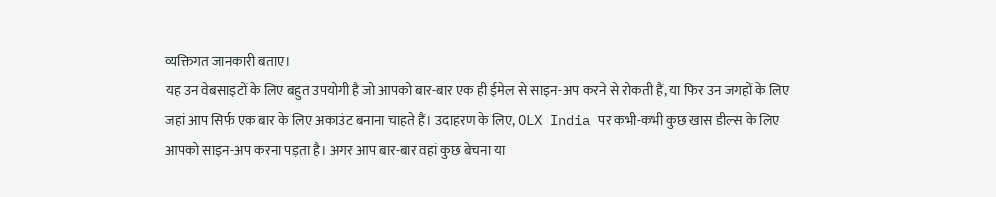व्यक्तिगत जानकारी बताए।
यह उन वेबसाइटों के लिए बहुत उपयोगी है जो आपको बार-बार एक ही ईमेल से साइन-अप करने से रोकती हैं, या फिर उन जगहों के लिए जहां आप सिर्फ एक बार के लिए अकाउंट बनाना चाहते हैं। उदाहरण के लिए, OLX India पर कभी-कभी कुछ खास डील्स के लिए आपको साइन-अप करना पड़ता है। अगर आप बार-बार वहां कुछ बेचना या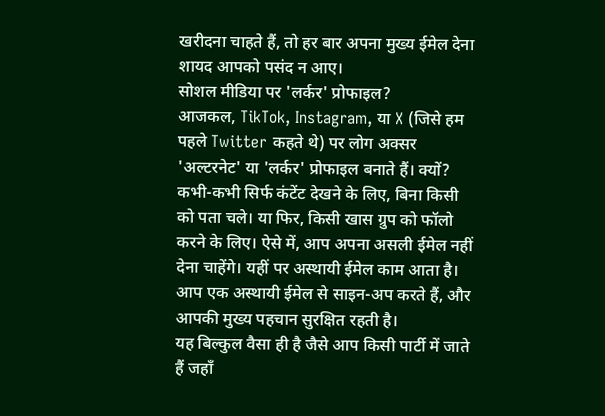खरीदना चाहते हैं, तो हर बार अपना मुख्य ईमेल देना शायद आपको पसंद न आए।
सोशल मीडिया पर 'लर्कर' प्रोफाइल?
आजकल, TikTok, Instagram, या X (जिसे हम पहले Twitter कहते थे) पर लोग अक्सर 'अल्टरनेट' या 'लर्कर' प्रोफाइल बनाते हैं। क्यों? कभी-कभी सिर्फ कंटेंट देखने के लिए, बिना किसी को पता चले। या फिर, किसी खास ग्रुप को फॉलो करने के लिए। ऐसे में, आप अपना असली ईमेल नहीं देना चाहेंगे। यहीं पर अस्थायी ईमेल काम आता है। आप एक अस्थायी ईमेल से साइन-अप करते हैं, और आपकी मुख्य पहचान सुरक्षित रहती है।
यह बिल्कुल वैसा ही है जैसे आप किसी पार्टी में जाते हैं जहाँ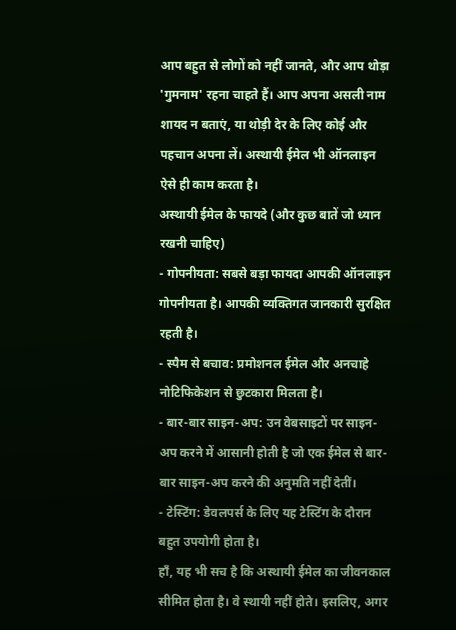आप बहुत से लोगों को नहीं जानते, और आप थोड़ा 'गुमनाम' रहना चाहते हैं। आप अपना असली नाम शायद न बताएं, या थोड़ी देर के लिए कोई और पहचान अपना लें। अस्थायी ईमेल भी ऑनलाइन ऐसे ही काम करता है।
अस्थायी ईमेल के फायदे (और कुछ बातें जो ध्यान रखनी चाहिए)
- गोपनीयता: सबसे बड़ा फायदा आपकी ऑनलाइन गोपनीयता है। आपकी व्यक्तिगत जानकारी सुरक्षित रहती है।
- स्पैम से बचाव: प्रमोशनल ईमेल और अनचाहे नोटिफिकेशन से छुटकारा मिलता है।
- बार-बार साइन-अप: उन वेबसाइटों पर साइन-अप करने में आसानी होती है जो एक ईमेल से बार-बार साइन-अप करने की अनुमति नहीं देतीं।
- टेस्टिंग: डेवलपर्स के लिए यह टेस्टिंग के दौरान बहुत उपयोगी होता है।
हाँ, यह भी सच है कि अस्थायी ईमेल का जीवनकाल सीमित होता है। वे स्थायी नहीं होते। इसलिए, अगर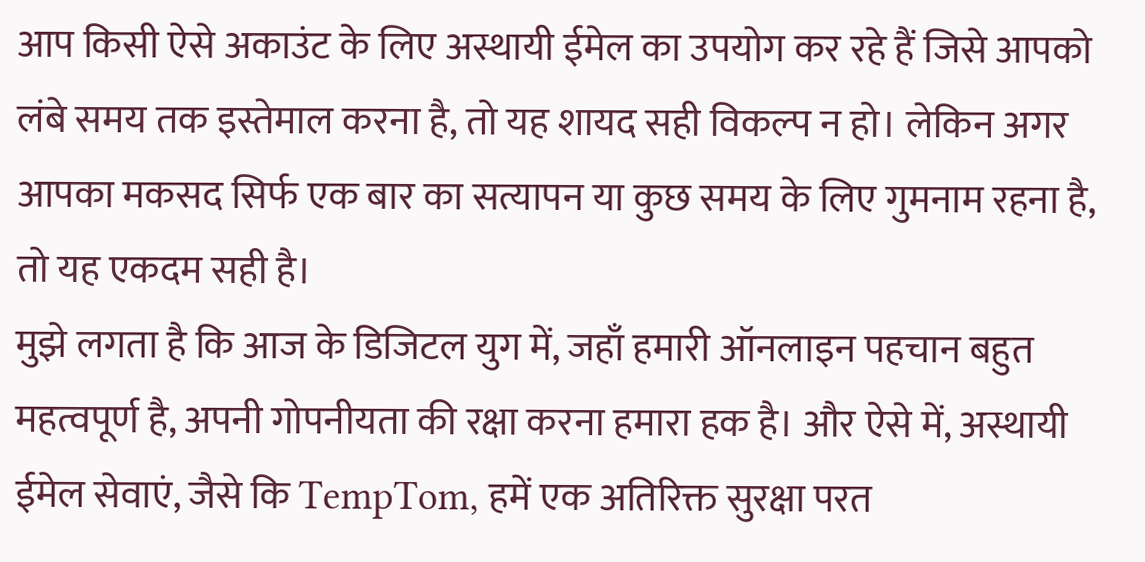आप किसी ऐसे अकाउंट के लिए अस्थायी ईमेल का उपयोग कर रहे हैं जिसे आपको लंबे समय तक इस्तेमाल करना है, तो यह शायद सही विकल्प न हो। लेकिन अगर आपका मकसद सिर्फ एक बार का सत्यापन या कुछ समय के लिए गुमनाम रहना है, तो यह एकदम सही है।
मुझे लगता है कि आज के डिजिटल युग में, जहाँ हमारी ऑनलाइन पहचान बहुत महत्वपूर्ण है, अपनी गोपनीयता की रक्षा करना हमारा हक है। और ऐसे में, अस्थायी ईमेल सेवाएं, जैसे कि TempTom, हमें एक अतिरिक्त सुरक्षा परत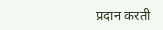प्रदान करती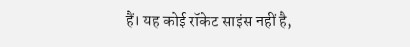हैं। यह कोई रॉकेट साइंस नहीं है,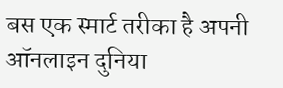बस एक स्मार्ट तरीका है अपनी ऑनलाइन दुनिया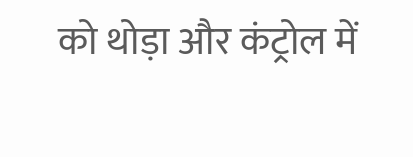को थोड़ा और कंट्रोल में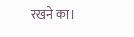रखने का।